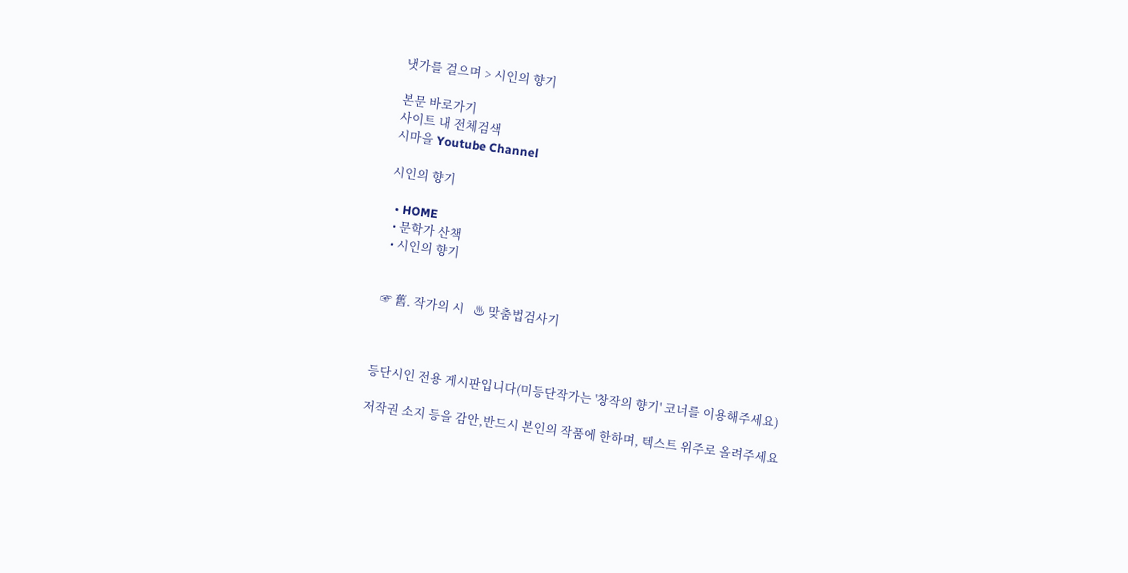냇가를 걸으며 > 시인의 향기

본문 바로가기
사이트 내 전체검색
시마을 Youtube Channel

시인의 향기

  • HOME
  • 문학가 산책
  • 시인의 향기


 ☞ 舊. 작가의 시   ♨ 맞춤법검사기



등단시인 전용 게시판입니다(미등단작가는 '창작의 향기' 코너를 이용해주세요)

저작권 소지 등을 감안,반드시 본인의 작품에 한하며, 텍스트 위주로 올려주세요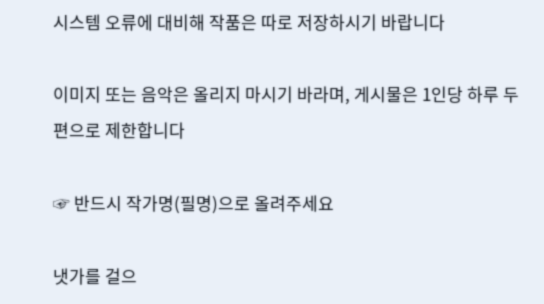시스템 오류에 대비해 작품은 따로 저장하시기 바랍니다

이미지 또는 음악은 올리지 마시기 바라며, 게시물은 1인당 하루 두 편으로 제한합니다

☞ 반드시 작가명(필명)으로 올려주세요

냇가를 걸으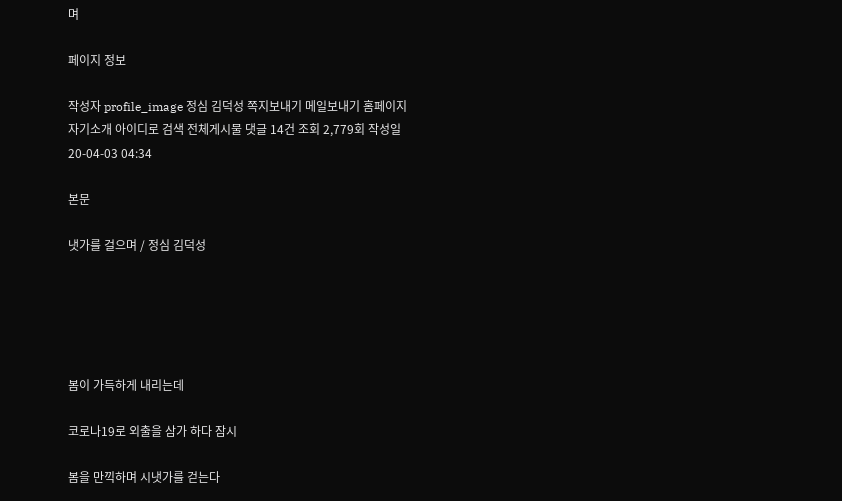며

페이지 정보

작성자 profile_image 정심 김덕성 쪽지보내기 메일보내기 홈페이지 자기소개 아이디로 검색 전체게시물 댓글 14건 조회 2,779회 작성일 20-04-03 04:34

본문

냇가를 걸으며 / 정심 김덕성





봄이 가득하게 내리는데

코로나19로 외출을 삼가 하다 잠시

봄을 만끽하며 시냇가를 걷는다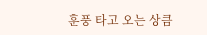훈풍 타고 오는 상큼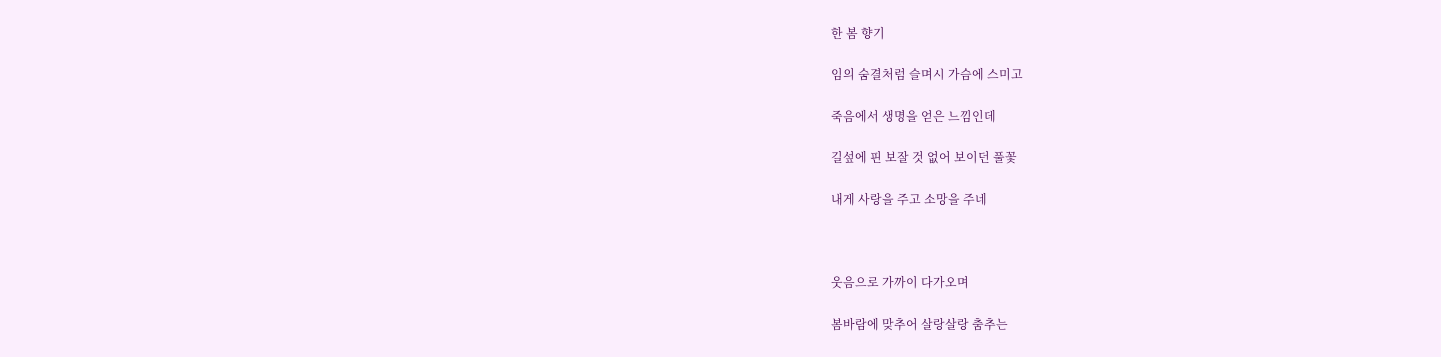한 봄 향기

임의 숨결처럼 슬며시 가슴에 스미고

죽음에서 생명을 얻은 느낌인데

길섶에 핀 보잘 것 없어 보이던 풀꽃

내게 사랑을 주고 소망을 주네



웃음으로 가까이 다가오며

봄바람에 맞추어 살랑살랑 춤추는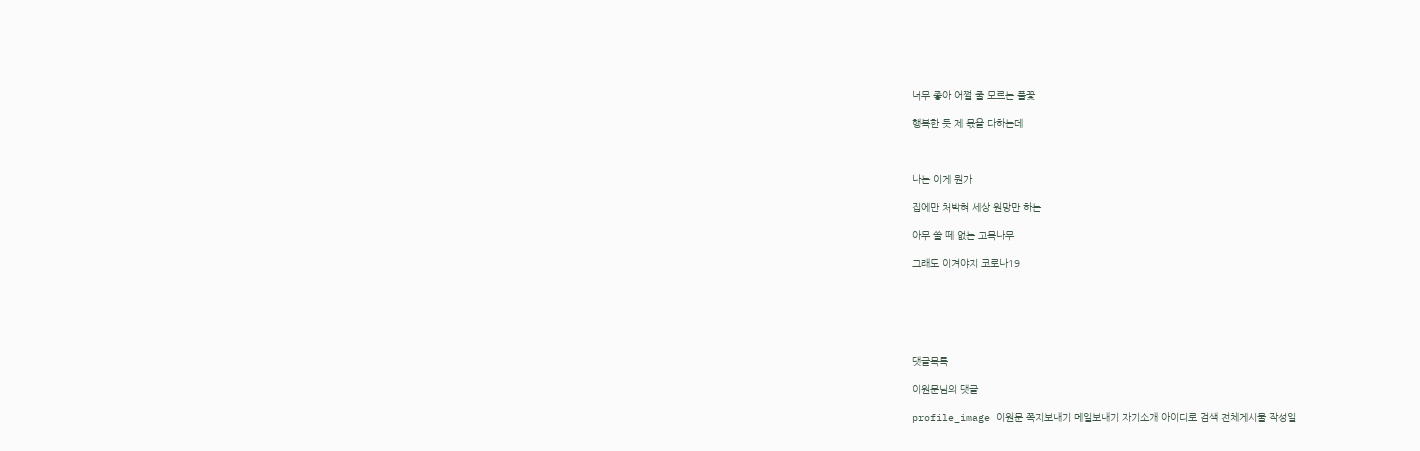너무 좋아 어쩔 줄 모르는 풀꽃

행복한 듯 제 몫을 다하는데



나는 이게 뭔가

집에만 처박혀 세상 원망만 하는

아무 쓸 떼 없는 고목나무

그래도 이겨야지 코로나19






댓글목록

이원문님의 댓글

profile_image 이원문 쪽지보내기 메일보내기 자기소개 아이디로 검색 전체게시물 작성일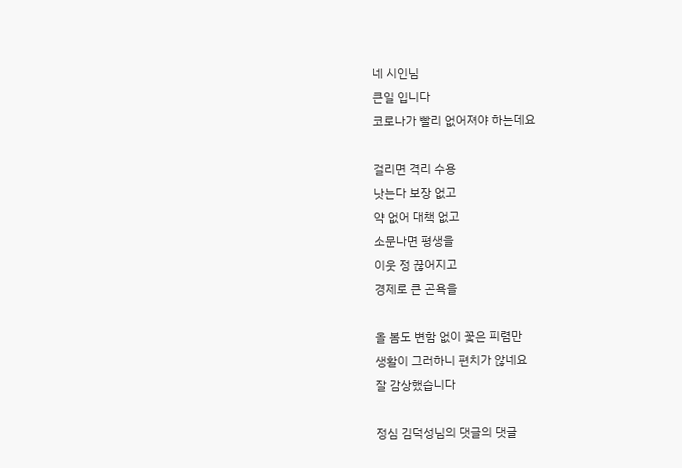네 시인님
큰일 입니다
코로나가 빨리 없어져야 하는데요

걸리면 격리 수용
낫는다 보장 없고
약 없어 대책 없고
소문나면 평생을
이웃 정 끊어지고
경제로 큰 곤욕을

올 봄도 변함 없이 꽃은 피렴만
생활이 그러하니 편치가 않네요
잘 감상했습니다

정심 김덕성님의 댓글의 댓글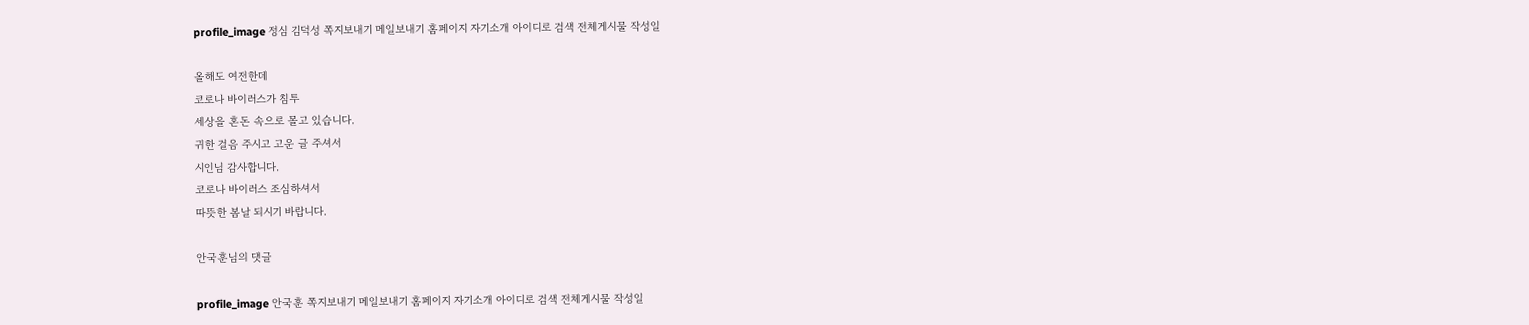profile_image 정심 김덕성 쪽지보내기 메일보내기 홈페이지 자기소개 아이디로 검색 전체게시물 작성일

올해도 여전한데
코로나 바이러스가 침투
세상을 혼돈 속으로 몰고 있습니다.
귀한 걸음 주시고 고운 글 주셔서
시인님 감사합니다.
코로나 바이러스 조심하셔서
따뜻한 봄날 되시기 바랍니다.

안국훈님의 댓글

profile_image 안국훈 쪽지보내기 메일보내기 홈페이지 자기소개 아이디로 검색 전체게시물 작성일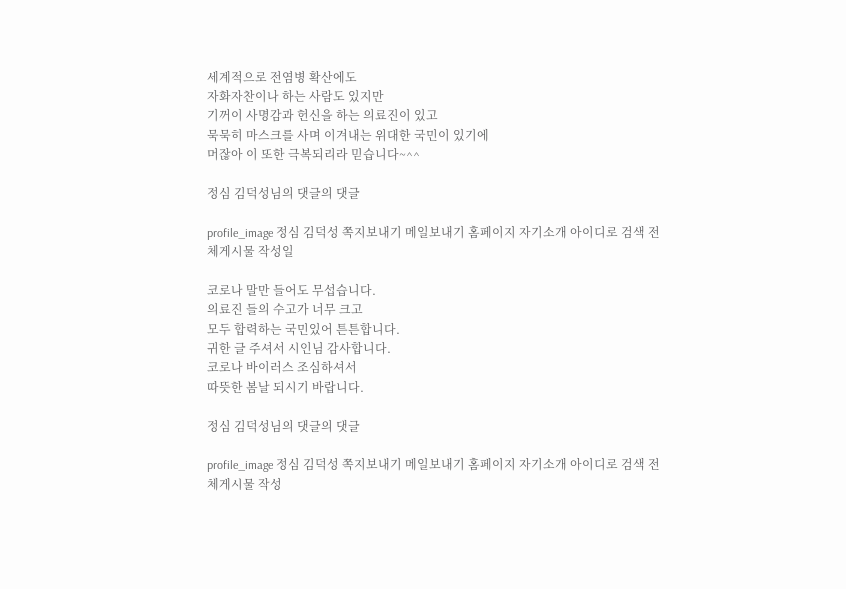세계적으로 전염병 확산에도
자화자찬이나 하는 사람도 있지만
기꺼이 사명감과 헌신을 하는 의료진이 있고
묵묵히 마스크를 사며 이겨내는 위대한 국민이 있기에
머잖아 이 또한 극복되리라 믿습니다~^^

정심 김덕성님의 댓글의 댓글

profile_image 정심 김덕성 쪽지보내기 메일보내기 홈페이지 자기소개 아이디로 검색 전체게시물 작성일

코로나 말만 들어도 무섭습니다.
의료진 들의 수고가 너무 크고
모두 합력하는 국민있어 튼튼합니다.
귀한 글 주셔서 시인님 감사합니다.
코로나 바이러스 조심하셔서
따뜻한 봄날 되시기 바랍니다.

정심 김덕성님의 댓글의 댓글

profile_image 정심 김덕성 쪽지보내기 메일보내기 홈페이지 자기소개 아이디로 검색 전체게시물 작성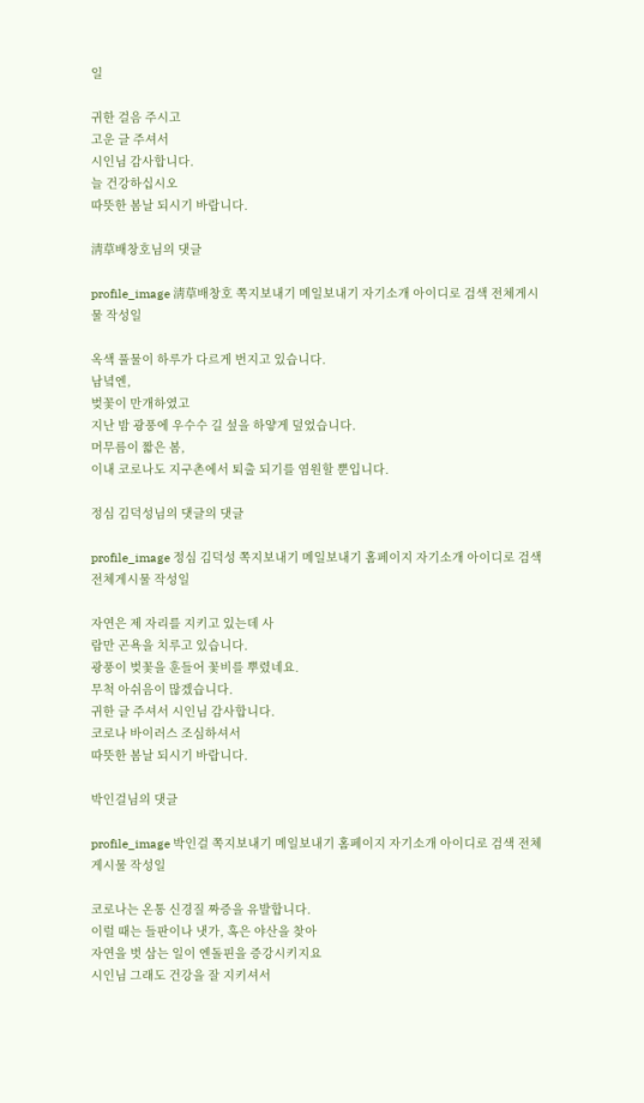일

귀한 걸음 주시고
고운 글 주셔서
시인님 감사합니다.
늘 건강하십시오
따뜻한 봄날 되시기 바랍니다.

淸草배창호님의 댓글

profile_image 淸草배창호 쪽지보내기 메일보내기 자기소개 아이디로 검색 전체게시물 작성일

옥색 풀물이 하루가 다르게 번지고 있습니다.
남녘엔,
벚꽃이 만개하였고
지난 밤 광풍에 우수수 길 섶을 하얗게 덮었습니다.
머무름이 짧은 봄,
이내 코로나도 지구촌에서 퇴출 되기를 염원할 뿐입니다.

정심 김덕성님의 댓글의 댓글

profile_image 정심 김덕성 쪽지보내기 메일보내기 홈페이지 자기소개 아이디로 검색 전체게시물 작성일

자연은 제 자리를 지키고 있는데 사
람만 곤욕을 치루고 있습니다.
광풍이 벚꽃을 훈들어 꽃비를 뿌렸네요.
무척 아쉬음이 많겠습니다.
귀한 글 주셔서 시인님 감사합니다.
코로나 바이러스 조심하셔서
따뜻한 봄날 되시기 바랍니다.

박인걸님의 댓글

profile_image 박인걸 쪽지보내기 메일보내기 홈페이지 자기소개 아이디로 검색 전체게시물 작성일

코로나는 온통 신경질 짜증을 유발합니다.
이럴 때는 들판이나 냇가, 혹은 야산을 찾아
자연을 벗 삼는 일이 엔돌핀을 증강시키지요
시인님 그래도 건강을 잘 지키셔서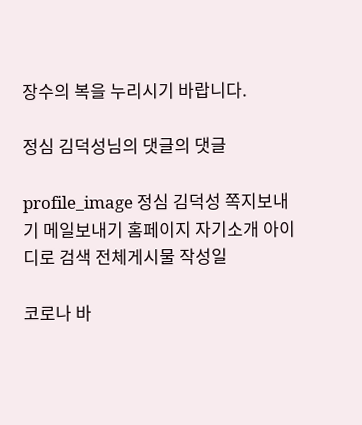장수의 복을 누리시기 바랍니다.

정심 김덕성님의 댓글의 댓글

profile_image 정심 김덕성 쪽지보내기 메일보내기 홈페이지 자기소개 아이디로 검색 전체게시물 작성일

코로나 바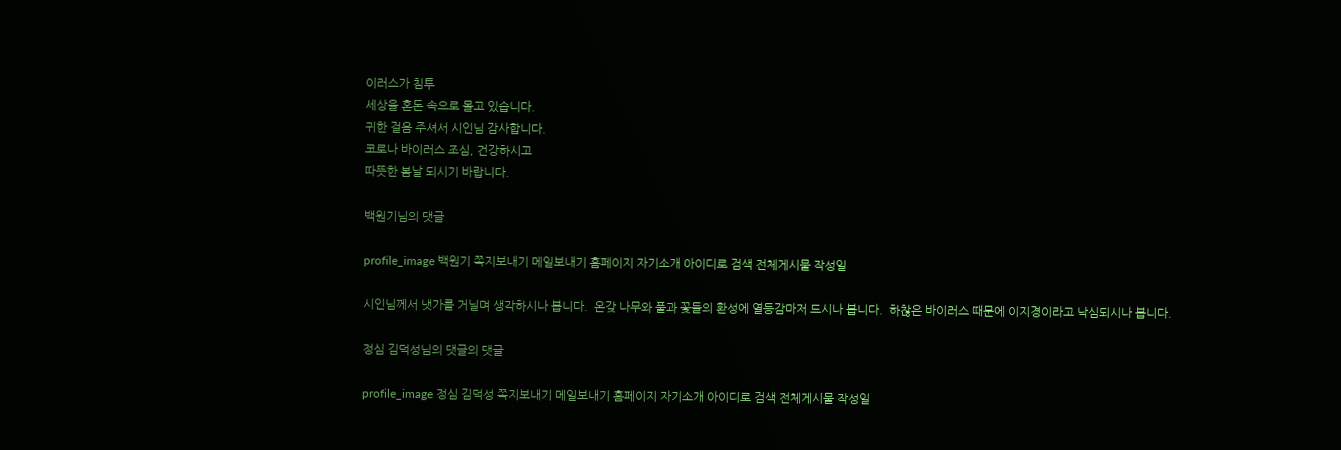이러스가 침투
세상을 혼돈 속으로 몰고 있습니다.
귀한 걸음 주셔서 시인님 감사합니다.
코로나 바이러스 조심, 건강하시고
따뜻한 봄날 되시기 바랍니다.

백원기님의 댓글

profile_image 백원기 쪽지보내기 메일보내기 홈페이지 자기소개 아이디로 검색 전체게시물 작성일

시인님께서 냇가를 거닐며 생각하시나 봅니다.  온갖 나무와 풀과 꽃들의 환성에 열등감마저 드시나 봅니다.  하찮은 바이러스 때문에 이지경이라고 낙심되시나 봅니다.

정심 김덕성님의 댓글의 댓글

profile_image 정심 김덕성 쪽지보내기 메일보내기 홈페이지 자기소개 아이디로 검색 전체게시물 작성일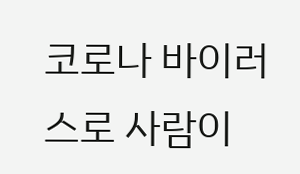코로나 바이러스로 사람이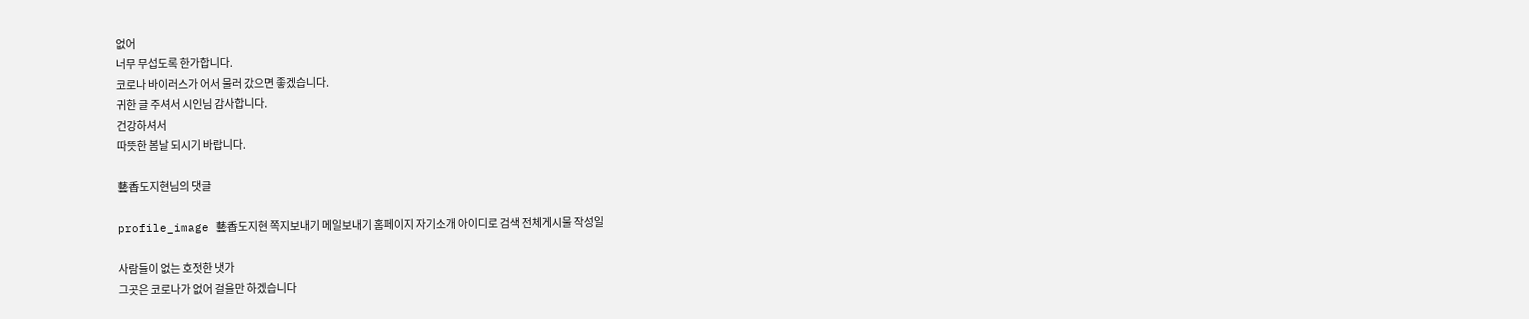없어
너무 무섭도록 한가합니다.
코로나 바이러스가 어서 물러 갔으면 좋겠습니다.
귀한 글 주셔서 시인님 감사합니다.
건강하셔서
따뜻한 봄날 되시기 바랍니다.

藝香도지현님의 댓글

profile_image 藝香도지현 쪽지보내기 메일보내기 홈페이지 자기소개 아이디로 검색 전체게시물 작성일

사람들이 없는 호젓한 냇가
그곳은 코로나가 없어 걸을만 하겠습니다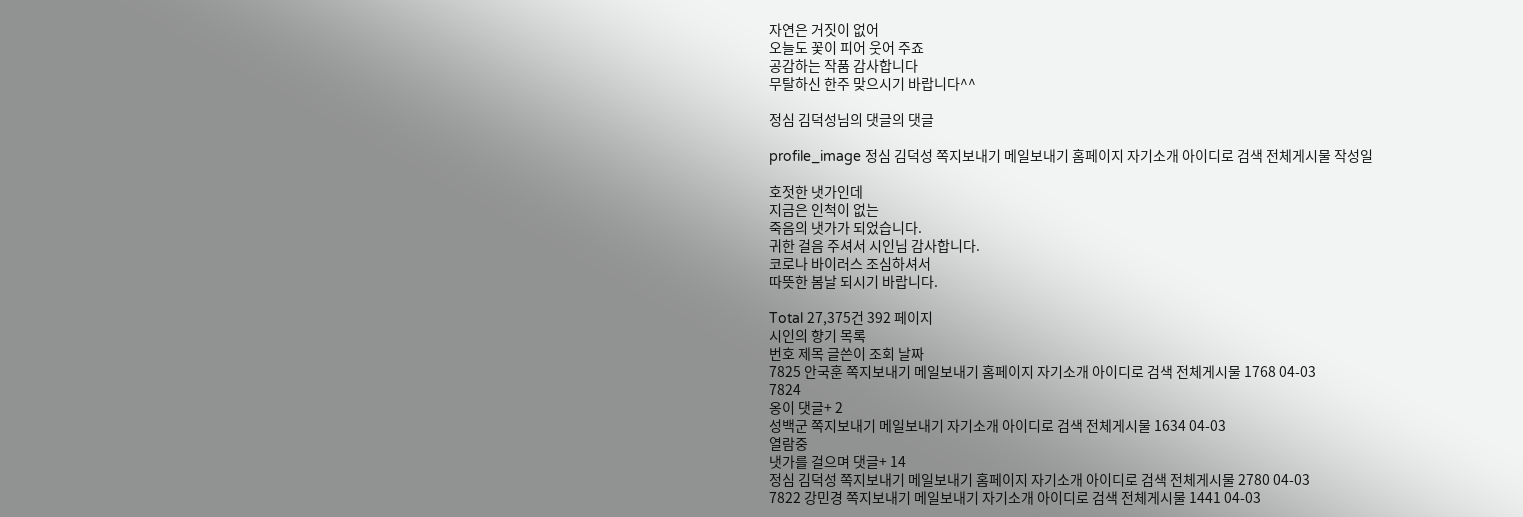자연은 거짓이 없어
오늘도 꽃이 피어 웃어 주죠
공감하는 작품 감사합니다
무탈하신 한주 맞으시기 바랍니다^^

정심 김덕성님의 댓글의 댓글

profile_image 정심 김덕성 쪽지보내기 메일보내기 홈페이지 자기소개 아이디로 검색 전체게시물 작성일

호젓한 냇가인데
지금은 인척이 없는
죽음의 냇가가 되었습니다.
귀한 걸음 주셔서 시인님 감사합니다.
코로나 바이러스 조심하셔서
따뜻한 봄날 되시기 바랍니다.

Total 27,375건 392 페이지
시인의 향기 목록
번호 제목 글쓴이 조회 날짜
7825 안국훈 쪽지보내기 메일보내기 홈페이지 자기소개 아이디로 검색 전체게시물 1768 04-03
7824
옹이 댓글+ 2
성백군 쪽지보내기 메일보내기 자기소개 아이디로 검색 전체게시물 1634 04-03
열람중
냇가를 걸으며 댓글+ 14
정심 김덕성 쪽지보내기 메일보내기 홈페이지 자기소개 아이디로 검색 전체게시물 2780 04-03
7822 강민경 쪽지보내기 메일보내기 자기소개 아이디로 검색 전체게시물 1441 04-03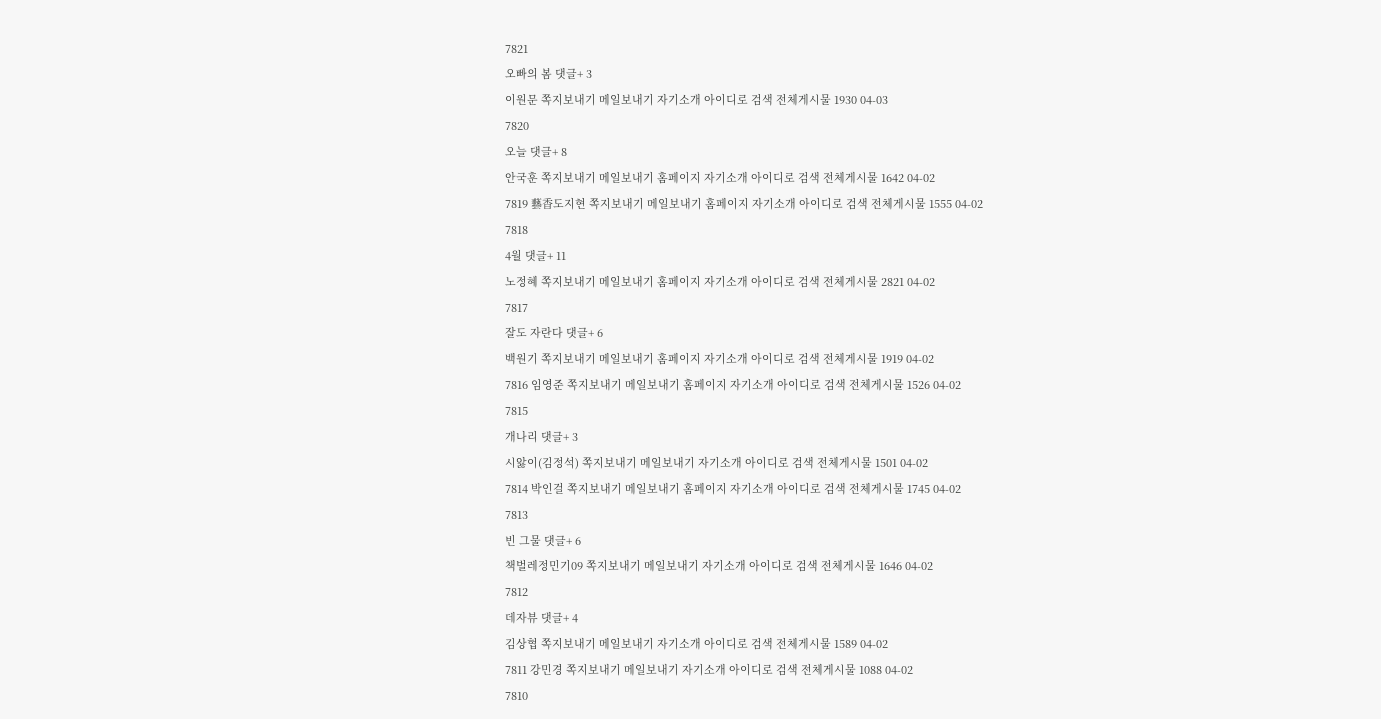7821
오빠의 봄 댓글+ 3
이원문 쪽지보내기 메일보내기 자기소개 아이디로 검색 전체게시물 1930 04-03
7820
오늘 댓글+ 8
안국훈 쪽지보내기 메일보내기 홈페이지 자기소개 아이디로 검색 전체게시물 1642 04-02
7819 藝香도지현 쪽지보내기 메일보내기 홈페이지 자기소개 아이디로 검색 전체게시물 1555 04-02
7818
4월 댓글+ 11
노정혜 쪽지보내기 메일보내기 홈페이지 자기소개 아이디로 검색 전체게시물 2821 04-02
7817
잘도 자란다 댓글+ 6
백원기 쪽지보내기 메일보내기 홈페이지 자기소개 아이디로 검색 전체게시물 1919 04-02
7816 임영준 쪽지보내기 메일보내기 홈페이지 자기소개 아이디로 검색 전체게시물 1526 04-02
7815
개나리 댓글+ 3
시앓이(김정석) 쪽지보내기 메일보내기 자기소개 아이디로 검색 전체게시물 1501 04-02
7814 박인걸 쪽지보내기 메일보내기 홈페이지 자기소개 아이디로 검색 전체게시물 1745 04-02
7813
빈 그물 댓글+ 6
책벌레정민기09 쪽지보내기 메일보내기 자기소개 아이디로 검색 전체게시물 1646 04-02
7812
데자뷰 댓글+ 4
김상협 쪽지보내기 메일보내기 자기소개 아이디로 검색 전체게시물 1589 04-02
7811 강민경 쪽지보내기 메일보내기 자기소개 아이디로 검색 전체게시물 1088 04-02
7810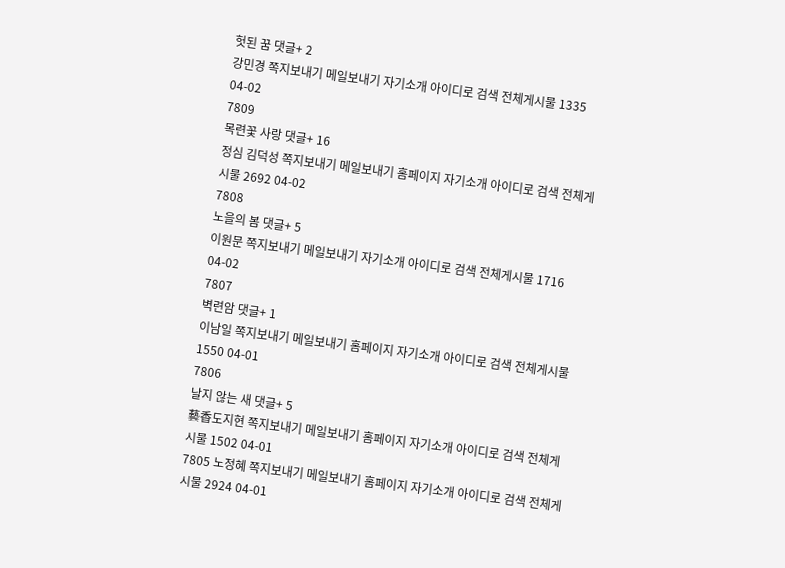헛된 꿈 댓글+ 2
강민경 쪽지보내기 메일보내기 자기소개 아이디로 검색 전체게시물 1335 04-02
7809
목련꽃 사랑 댓글+ 16
정심 김덕성 쪽지보내기 메일보내기 홈페이지 자기소개 아이디로 검색 전체게시물 2692 04-02
7808
노을의 봄 댓글+ 5
이원문 쪽지보내기 메일보내기 자기소개 아이디로 검색 전체게시물 1716 04-02
7807
벽련암 댓글+ 1
이남일 쪽지보내기 메일보내기 홈페이지 자기소개 아이디로 검색 전체게시물 1550 04-01
7806
날지 않는 새 댓글+ 5
藝香도지현 쪽지보내기 메일보내기 홈페이지 자기소개 아이디로 검색 전체게시물 1502 04-01
7805 노정혜 쪽지보내기 메일보내기 홈페이지 자기소개 아이디로 검색 전체게시물 2924 04-01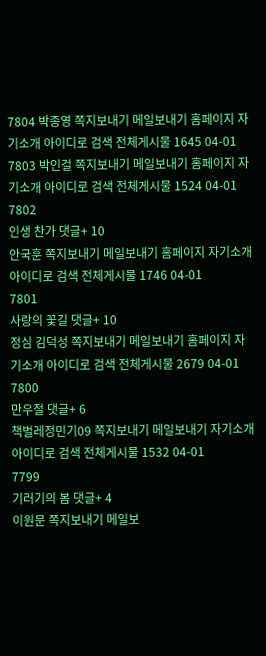7804 박종영 쪽지보내기 메일보내기 홈페이지 자기소개 아이디로 검색 전체게시물 1645 04-01
7803 박인걸 쪽지보내기 메일보내기 홈페이지 자기소개 아이디로 검색 전체게시물 1524 04-01
7802
인생 찬가 댓글+ 10
안국훈 쪽지보내기 메일보내기 홈페이지 자기소개 아이디로 검색 전체게시물 1746 04-01
7801
사랑의 꽃길 댓글+ 10
정심 김덕성 쪽지보내기 메일보내기 홈페이지 자기소개 아이디로 검색 전체게시물 2679 04-01
7800
만우절 댓글+ 6
책벌레정민기09 쪽지보내기 메일보내기 자기소개 아이디로 검색 전체게시물 1532 04-01
7799
기러기의 봄 댓글+ 4
이원문 쪽지보내기 메일보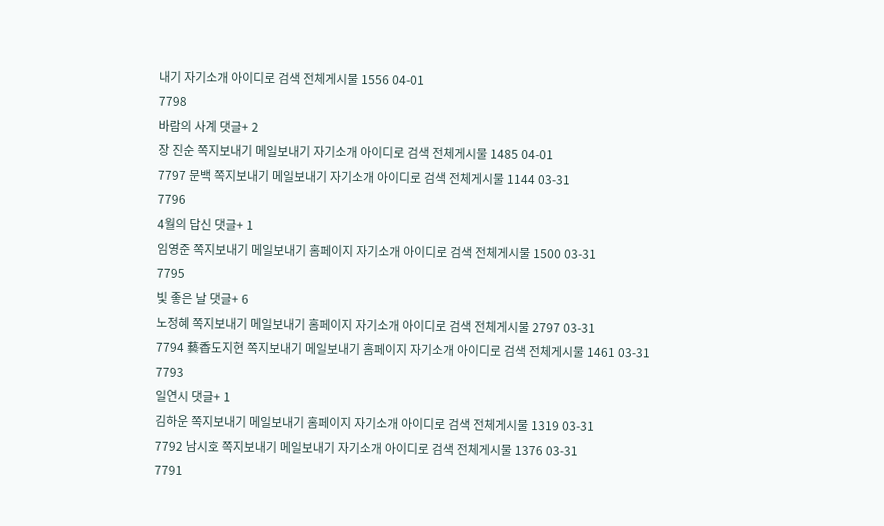내기 자기소개 아이디로 검색 전체게시물 1556 04-01
7798
바람의 사계 댓글+ 2
장 진순 쪽지보내기 메일보내기 자기소개 아이디로 검색 전체게시물 1485 04-01
7797 문백 쪽지보내기 메일보내기 자기소개 아이디로 검색 전체게시물 1144 03-31
7796
4월의 답신 댓글+ 1
임영준 쪽지보내기 메일보내기 홈페이지 자기소개 아이디로 검색 전체게시물 1500 03-31
7795
빛 좋은 날 댓글+ 6
노정혜 쪽지보내기 메일보내기 홈페이지 자기소개 아이디로 검색 전체게시물 2797 03-31
7794 藝香도지현 쪽지보내기 메일보내기 홈페이지 자기소개 아이디로 검색 전체게시물 1461 03-31
7793
일연시 댓글+ 1
김하운 쪽지보내기 메일보내기 홈페이지 자기소개 아이디로 검색 전체게시물 1319 03-31
7792 남시호 쪽지보내기 메일보내기 자기소개 아이디로 검색 전체게시물 1376 03-31
7791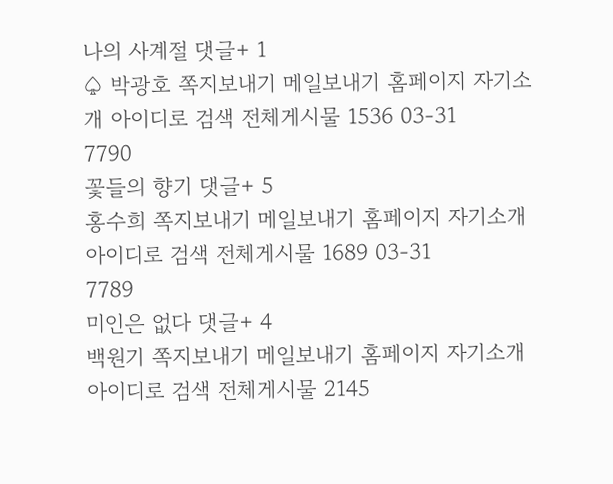나의 사계절 댓글+ 1
♤ 박광호 쪽지보내기 메일보내기 홈페이지 자기소개 아이디로 검색 전체게시물 1536 03-31
7790
꽃들의 향기 댓글+ 5
홍수희 쪽지보내기 메일보내기 홈페이지 자기소개 아이디로 검색 전체게시물 1689 03-31
7789
미인은 없다 댓글+ 4
백원기 쪽지보내기 메일보내기 홈페이지 자기소개 아이디로 검색 전체게시물 2145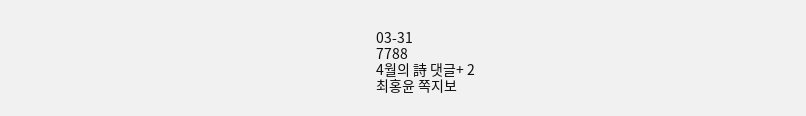03-31
7788
4월의 詩 댓글+ 2
최홍윤 쪽지보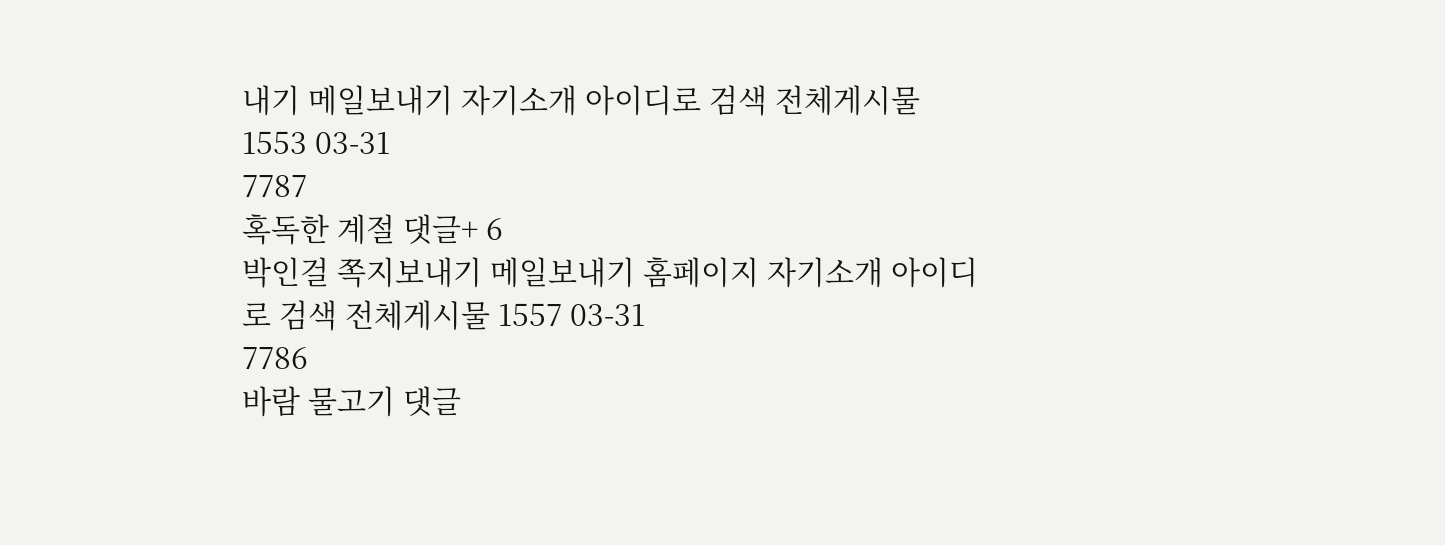내기 메일보내기 자기소개 아이디로 검색 전체게시물 1553 03-31
7787
혹독한 계절 댓글+ 6
박인걸 쪽지보내기 메일보내기 홈페이지 자기소개 아이디로 검색 전체게시물 1557 03-31
7786
바람 물고기 댓글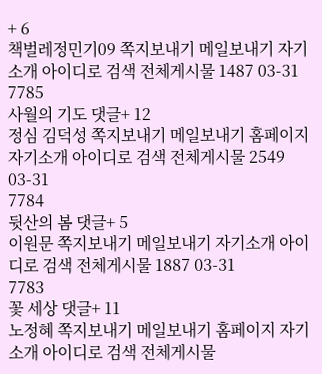+ 6
책벌레정민기09 쪽지보내기 메일보내기 자기소개 아이디로 검색 전체게시물 1487 03-31
7785
사월의 기도 댓글+ 12
정심 김덕성 쪽지보내기 메일보내기 홈페이지 자기소개 아이디로 검색 전체게시물 2549 03-31
7784
뒷산의 봄 댓글+ 5
이원문 쪽지보내기 메일보내기 자기소개 아이디로 검색 전체게시물 1887 03-31
7783
꽃 세상 댓글+ 11
노정혜 쪽지보내기 메일보내기 홈페이지 자기소개 아이디로 검색 전체게시물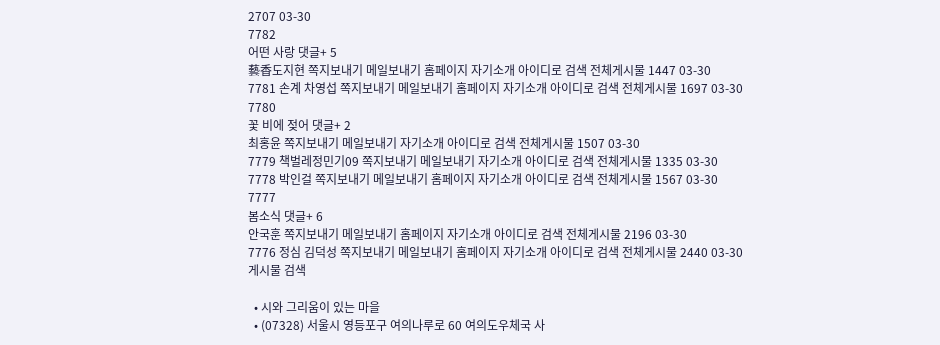2707 03-30
7782
어떤 사랑 댓글+ 5
藝香도지현 쪽지보내기 메일보내기 홈페이지 자기소개 아이디로 검색 전체게시물 1447 03-30
7781 손계 차영섭 쪽지보내기 메일보내기 홈페이지 자기소개 아이디로 검색 전체게시물 1697 03-30
7780
꽃 비에 젖어 댓글+ 2
최홍윤 쪽지보내기 메일보내기 자기소개 아이디로 검색 전체게시물 1507 03-30
7779 책벌레정민기09 쪽지보내기 메일보내기 자기소개 아이디로 검색 전체게시물 1335 03-30
7778 박인걸 쪽지보내기 메일보내기 홈페이지 자기소개 아이디로 검색 전체게시물 1567 03-30
7777
봄소식 댓글+ 6
안국훈 쪽지보내기 메일보내기 홈페이지 자기소개 아이디로 검색 전체게시물 2196 03-30
7776 정심 김덕성 쪽지보내기 메일보내기 홈페이지 자기소개 아이디로 검색 전체게시물 2440 03-30
게시물 검색

  • 시와 그리움이 있는 마을
  • (07328) 서울시 영등포구 여의나루로 60 여의도우체국 사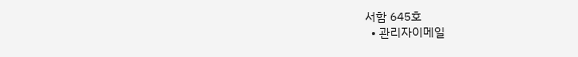서함 645호
  • 관리자이메일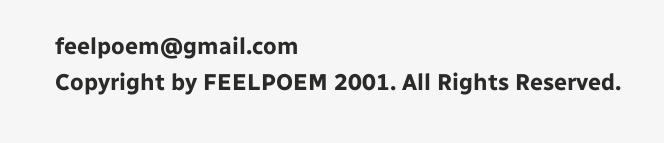feelpoem@gmail.com
Copyright by FEELPOEM 2001. All Rights Reserved.